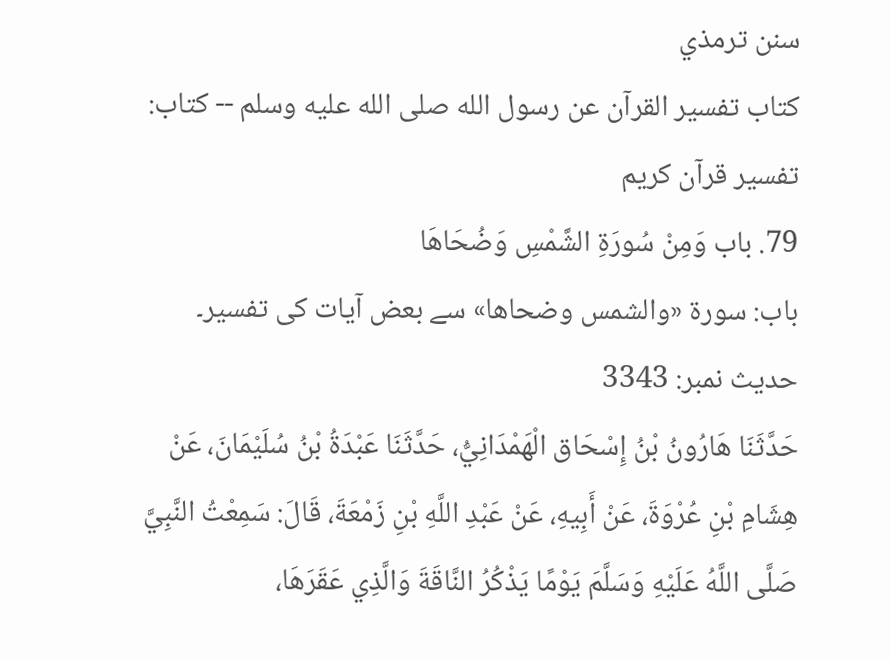سنن ترمذي
كتاب تفسير القرآن عن رسول الله صلى الله عليه وسلم -- کتاب: تفسیر قرآن کریم
79. باب وَمِنْ سُورَةِ الشَّمْسِ وَضُحَاهَا
باب: سورۃ «والشمس وضحاھا» سے بعض آیات کی تفسیر۔
حدیث نمبر: 3343
حَدَّثَنَا هَارُونُ بْنُ إِسْحَاق الْهَمْدَانِيُّ، حَدَّثَنَا عَبْدَةُ بْنُ سُلَيْمَانَ، عَنْ هِشَامِ بْنِ عُرْوَةَ، عَنْ أَبِيهِ، عَنْ عَبْدِ اللَّهِ بْنِ زَمْعَةَ، قَالَ: سَمِعْتُ النَّبِيَّ صَلَّى اللَّهُ عَلَيْهِ وَسَلَّمَ يَوْمًا يَذْكُرُ النَّاقَةَ وَالَّذِي عَقَرَهَا،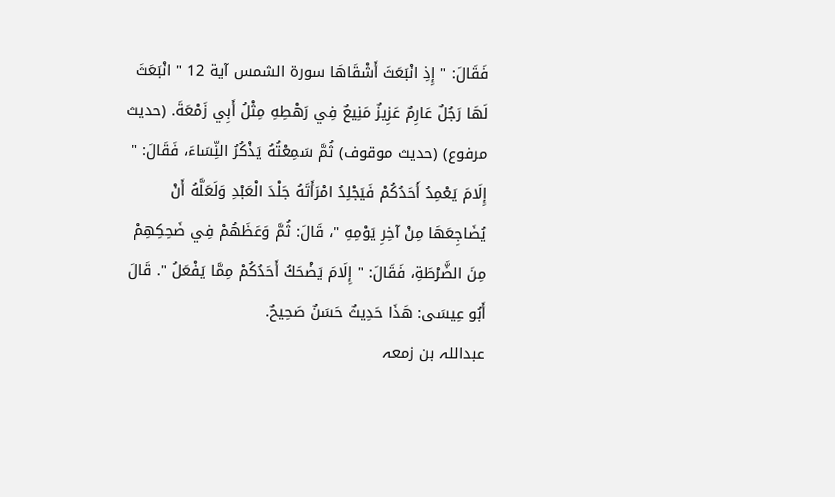فَقَالَ: " إِذِ انْبَعَثَ أَشْقَاهَا سورة الشمس آية 12 " انْبَعَثَ لَهَا رَجُلٌ عَارِمٌ عَزِيزٌ مَنِيعٌ فِي رَهْطِهِ مِثْلُ أَبِي زَمْعَةَ. (حديث مرفوع) (حديث موقوف) ثُمَّ سَمِعْتُهُ يَذْكُرُ النِّسَاءَ، فَقَالَ: " إِلَامَ يَعْمِدُ أَحَدُكُمْ فَيَجْلِدُ امْرَأَتَهُ جَلْدَ الْعَبْدِ وَلَعَلَّهُ أَنْ يُضَاجِعَهَا مِنْ آخِرِ يَوْمِهِ "، قَالَ: ثُمَّ وَعَظَهُمْ فِي ضَحِكِهِمْ مِنَ الضَّرْطَةِ، فَقَالَ: " إِلَامَ يَضْحَكُ أَحَدُكُمْ مِمَّا يَفْعَلُ ". قَالَ أَبُو عِيسَى: هَذَا حَدِيثٌ حَسَنٌ صَحِيحٌ.
عبداللہ بن زمعہ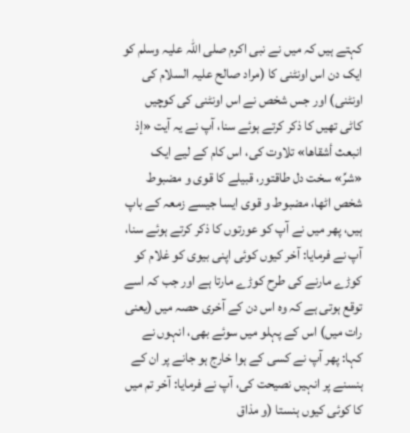کہتے ہیں کہ میں نے نبی اکرم صلی اللہ علیہ وسلم کو ایک دن اس اونٹنی کا (مراد صالح علیہ السلام کی اونٹنی) اور جس شخص نے اس اونٹنی کی کوچیں کاٹی تھیں کا ذکر کرتے ہوئے سنا، آپ نے یہ آیت «إذ انبعث أشقاها» تلاوت کی، اس کام کے لیے ایک «شرِّ» سخت دل طاقتور، قبیلے کا قوی و مضبوط شخص اٹھا، مضبوط و قوی ایسا جیسے زمعہ کے باپ ہیں، پھر میں نے آپ کو عورتوں کا ذکر کرتے ہوئے سنا، آپ نے فرمایا: آخر کیوں کوئی اپنی بیوی کو غلام کو کوڑے مارنے کی طرح کوڑے مارتا ہے اور جب کہ اسے توقع ہوتی ہے کہ وہ اس دن کے آخری حصہ میں (یعنی رات میں) اس کے پہلو میں سوئے بھی، انہوں نے کہا: پھر آپ نے کسی کے ہوا خارج ہو جانے پر ان کے ہنسنے پر انہیں نصیحت کی، آپ نے فرمایا: آخر تم میں کا کوئی کیوں ہنستا (و مذاق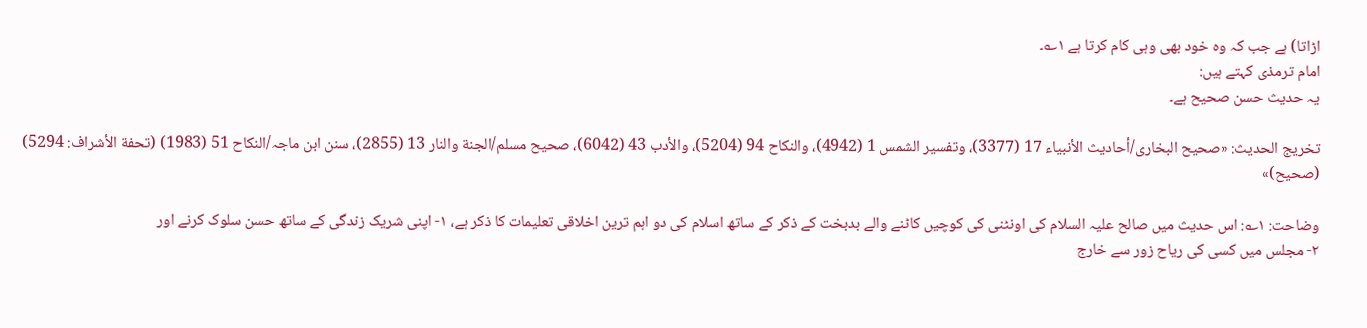اڑاتا) ہے جب کہ وہ خود بھی وہی کام کرتا ہے ۱؎۔
امام ترمذی کہتے ہیں:
یہ حدیث حسن صحیح ہے۔

تخریج الحدیث: «صحیح البخاری/أحادیث الأنبیاء 17 (3377)، وتفسیر الشمس 1 (4942)، والنکاح 94 (5204)، والأدب 43 (6042)، صحیح مسلم/الجنة والنار 13 (2855)، سنن ابن ماجہ/النکاح 51 (1983) (تحفة الأشراف: 5294) (صحیح)»

وضاحت: ۱؎: اس حدیث میں صالح علیہ السلام کی اونٹنی کی کوچیں کاٹنے والے بدبخت کے ذکر کے ساتھ اسلام کی دو اہم ترین اخلاقی تعلیمات کا ذکر ہے، ۱- اپنی شریک زندگی کے ساتھ حسن سلوک کرنے اور
۲- مجلس میں کسی کی ریاح زور سے خارج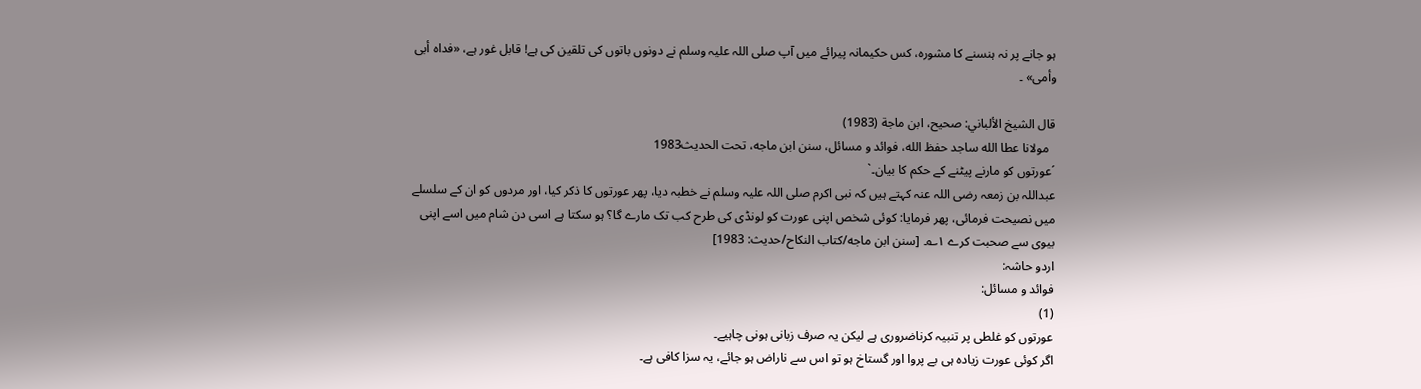ہو جانے پر نہ ہنسنے کا مشورہ، کس حکیمانہ پیرائے میں آپ صلی اللہ علیہ وسلم نے دونوں باتوں کی تلقین کی ہے! قابل غور ہے، «فداہ أبی وأمی» ۔

قال الشيخ الألباني: صحيح، ابن ماجة (1983)
  مولانا عطا الله ساجد حفظ الله، فوائد و مسائل، سنن ابن ماجه، تحت الحديث1983
´عورتوں کو مارنے پیٹنے کے حکم کا بیان۔`
عبداللہ بن زمعہ رضی اللہ عنہ کہتے ہیں کہ نبی اکرم صلی اللہ علیہ وسلم نے خطبہ دیا، پھر عورتوں کا ذکر کیا، اور مردوں کو ان کے سلسلے میں نصیحت فرمائی، پھر فرمایا: کوئی شخص اپنی عورت کو لونڈی کی طرح کب تک مارے گا؟ ہو سکتا ہے اسی دن شام میں اسے اپنی بیوی سے صحبت کرے ۱؎۔ [سنن ابن ماجه/كتاب النكاح/حدیث: 1983]
اردو حاشہ:
فوائد و مسائل:
(1)
عورتوں کو غلطی پر تنبیہ کرناضروری ہے لیکن یہ صرف زبانی ہونی چاہیے۔
اگر کوئی عورت زیادہ ہی بے پروا اور گستاخ ہو تو اس سے ناراض ہو جائے، یہ سزا کافی ہے۔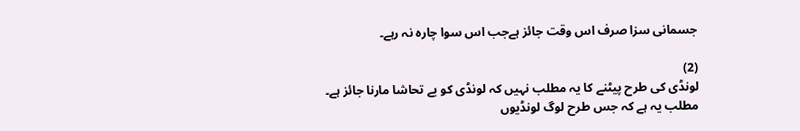جسمانی سزا صرف اس وقت جائز ہےجب اس سوا چارہ نہ رہے۔

(2)
لونڈی کی طرح پیٹنے کا یہ مطلب نہیں کہ لونڈی کو بے تحاشا مارنا جائز ہے۔
مطلب یہ ہے کہ جس طرح لوگ لونڈیوں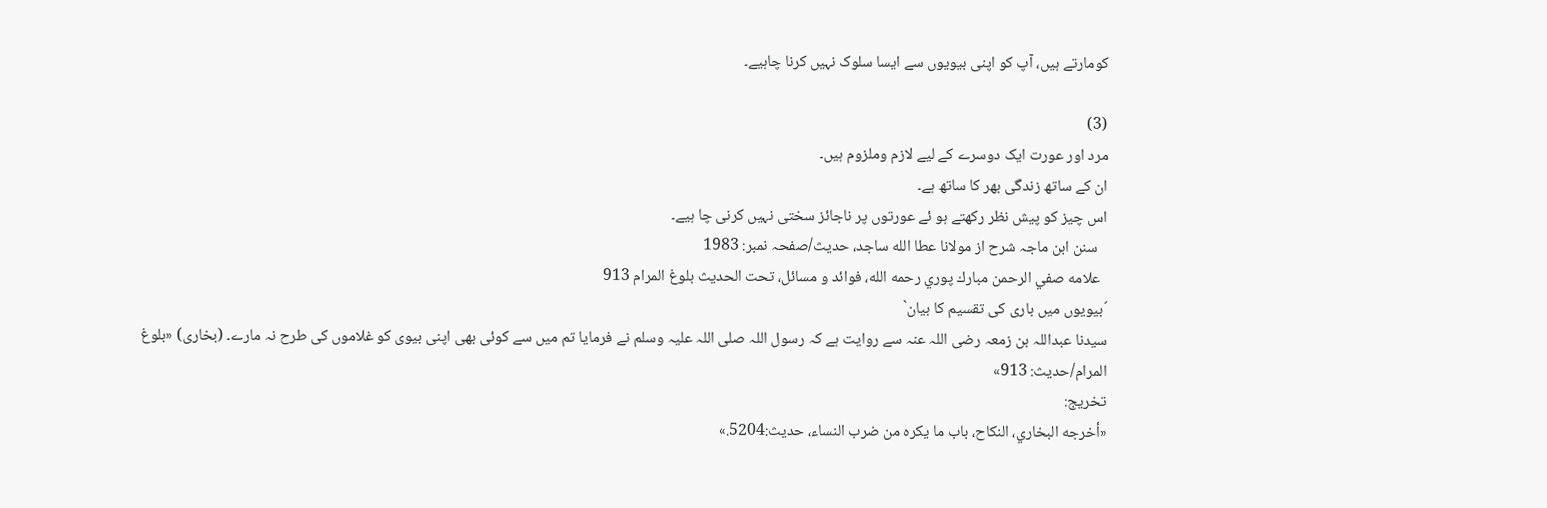کومارتے ہیں، آپ کو اپنی بیویوں سے ایسا سلوک نہیں کرنا چاہیے۔

(3)
مرد اور عورت ایک دوسرے کے لیے لازم وملزوم ہیں۔
ان کے ساتھ زندگی بھر کا ساتھ ہے۔
اس چیز کو پیش نظر رکھتے ہو ئے عورتوں پر ناجائز سختی نہیں کرنی چا ہیے۔
   سنن ابن ماجہ شرح از مولانا عطا الله ساجد، حدیث/صفحہ نمبر: 1983
  علامه صفي الرحمن مبارك پوري رحمه الله، فوائد و مسائل، تحت الحديث بلوغ المرام 913
´بیویوں میں باری کی تقسیم کا بیان`
سیدنا عبداللہ بن زمعہ رضی اللہ عنہ سے روایت ہے کہ رسول اللہ صلی اللہ علیہ وسلم نے فرمایا تم میں سے کوئی بھی اپنی بیوی کو غلاموں کی طرح نہ مارے۔ (بخاری) «بلوغ المرام/حدیث: 913»
تخریج:
«أخرجه البخاري، النكاح، باب ما يكره من ضرب النساء، حديث:5204.»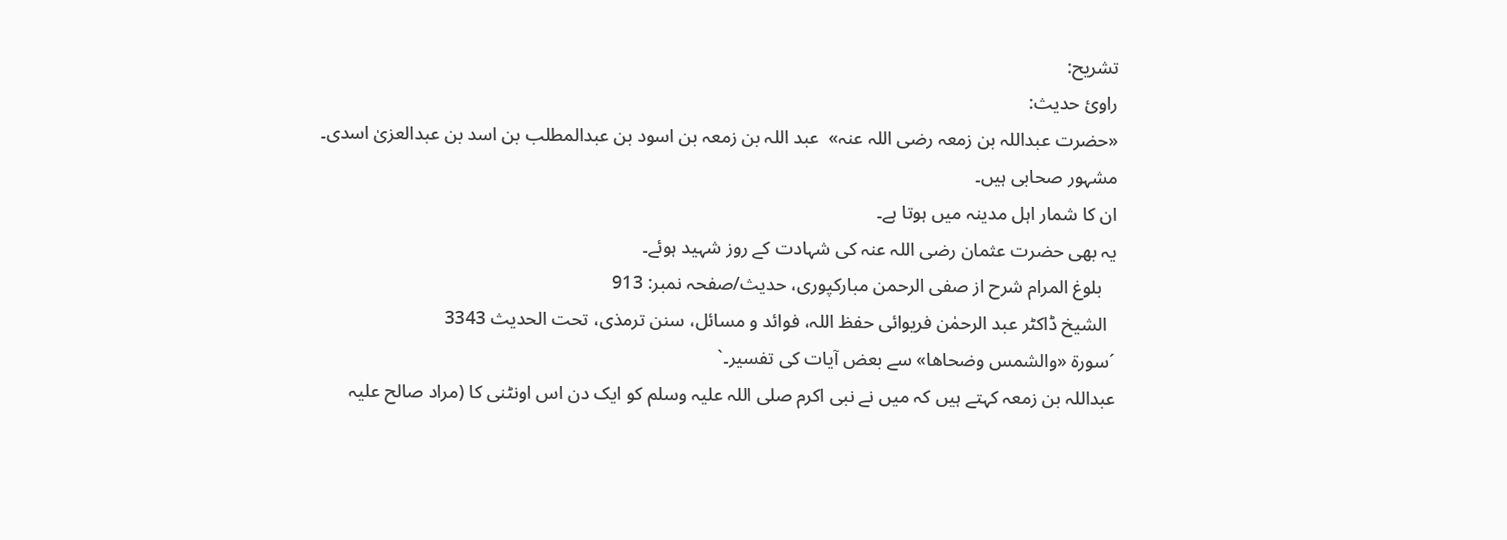تشریح:
راویٔ حدیث:
«حضرت عبداللہ بن زمعہ رضی اللہ عنہ»  عبد اللہ بن زمعہ بن اسود بن عبدالمطلب بن اسد بن عبدالعزیٰ اسدی۔
مشہور صحابی ہیں۔
ان کا شمار اہل مدینہ میں ہوتا ہے۔
یہ بھی حضرت عثمان رضی اللہ عنہ کی شہادت کے روز شہید ہوئے۔
   بلوغ المرام شرح از صفی الرحمن مبارکپوری، حدیث/صفحہ نمبر: 913
  الشیخ ڈاکٹر عبد الرحمٰن فریوائی حفظ اللہ، فوائد و مسائل، سنن ترمذی، تحت الحديث 3343
´سورۃ «والشمس وضحاھا» سے بعض آیات کی تفسیر۔`
عبداللہ بن زمعہ کہتے ہیں کہ میں نے نبی اکرم صلی اللہ علیہ وسلم کو ایک دن اس اونٹنی کا (مراد صالح علیہ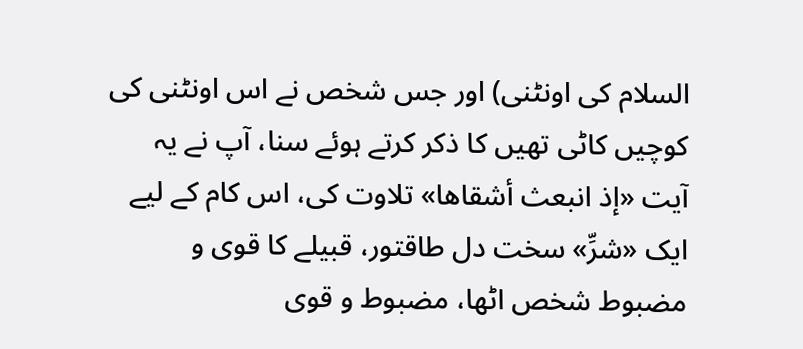السلام کی اونٹنی) اور جس شخص نے اس اونٹنی کی کوچیں کاٹی تھیں کا ذکر کرتے ہوئے سنا، آپ نے یہ آیت «إذ انبعث أشقاها» تلاوت کی، اس کام کے لیے ایک «شرِّ» سخت دل طاقتور، قبیلے کا قوی و مضبوط شخص اٹھا، مضبوط و قوی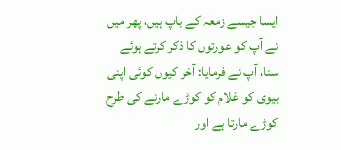ایسا جیسے زمعہ کے باپ ہیں، پھر میں نے آپ کو عورتوں کا ذکر کرتے ہوئے سنا، آپ نے فرمایا: آخر کیوں کوئی اپنی بیوی کو غلام کو کوڑے مارنے کی طرح کوڑے مارتا ہے اور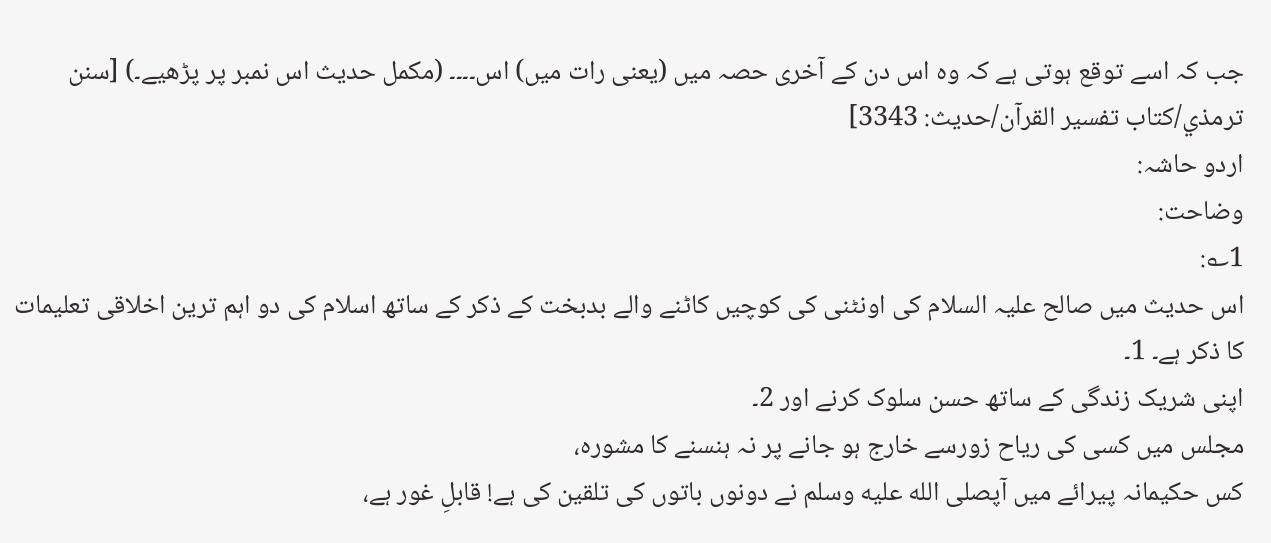جب کہ اسے توقع ہوتی ہے کہ وہ اس دن کے آخری حصہ میں (یعنی رات میں) اس۔۔۔۔ (مکمل حدیث اس نمبر پر پڑھیے۔) [سنن ترمذي/كتاب تفسير القرآن/حدیث: 3343]
اردو حاشہ:
وضاحت:
1؎:
اس حدیث میں صالح علیہ السلام کی اونٹنی کی کوچیں کاٹنے والے بدبخت کے ذکر کے ساتھ اسلام کی دو اہم ترین اخلاقی تعلیمات کا ذکر ہے۔ 1۔
اپنی شریک زندگی کے ساتھ حسن سلوک کرنے اور 2۔
مجلس میں کسی کی ریاح زورسے خارج ہو جانے پر نہ ہنسنے کا مشورہ،
کس حکیمانہ پیرائے میں آپصلى الله عليه وسلم نے دونوں باتوں کی تلقین کی ہے! قابلِ غور ہے،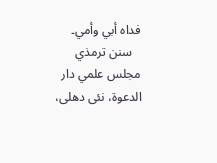فداہ أبي وأمي۔
   سنن ترمذي مجلس علمي دار الدعوة، نئى دهلى،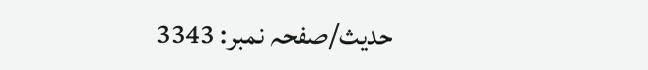حدیث/صفحہ نمبر: 3343